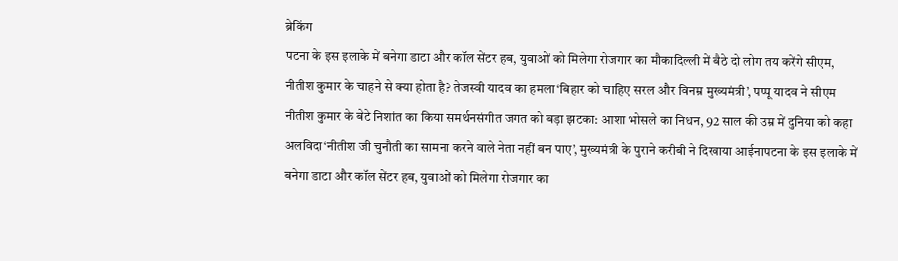ब्रेकिंग
पटना के इस इलाके में बनेगा डाटा और कॉल सेंटर हब, युवाओं को मिलेगा रोजगार का मौकादिल्ली में बैठे दो लोग तय करेंगे सीएम, नीतीश कुमार के चाहने से क्या होता है? तेजस्वी यादव का हमला‘बिहार को चाहिए सरल और विनम्र मुख्यमंत्री’, पप्पू यादव ने सीएम नीतीश कुमार के बेटे निशांत का किया समर्थनसंगीत जगत को बड़ा झटका: आशा भोसले का निधन, 92 साल की उम्र में दुनिया को कहा अलविदा‘नीतीश जी चुनौती का सामना करने वाले नेता नहीं बन पाए’, मुख्यमंत्री के पुराने करीबी ने दिखाया आईनापटना के इस इलाके में बनेगा डाटा और कॉल सेंटर हब, युवाओं को मिलेगा रोजगार का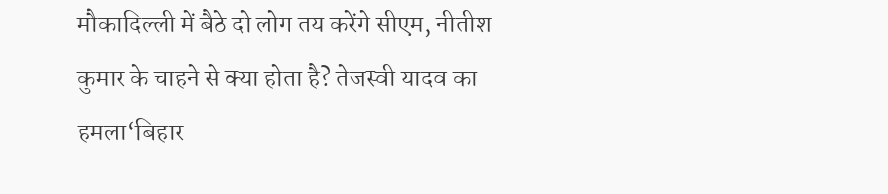मौकादिल्ली में बैठे दो लोग तय करेंगे सीएम, नीतीश कुमार के चाहने से क्या होता है? तेजस्वी यादव का हमला‘बिहार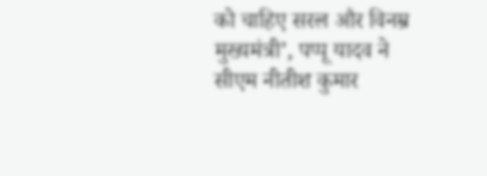को चाहिए सरल और विनम्र मुख्यमंत्री’, पप्पू यादव ने सीएम नीतीश कुमार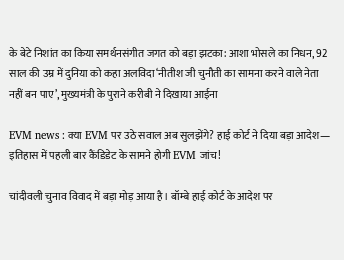के बेटे निशांत का किया समर्थनसंगीत जगत को बड़ा झटका: आशा भोसले का निधन, 92 साल की उम्र में दुनिया को कहा अलविदा‘नीतीश जी चुनौती का सामना करने वाले नेता नहीं बन पाए’, मुख्यमंत्री के पुराने करीबी ने दिखाया आईना

EVM news : क्या EVM पर उठे सवाल अब सुलझेंगे? हाई कोर्ट ने दिया बड़ा आदेश— इतिहास में पहली बार कैंडिडेट के सामने होगी EVM जांच!

चांदीवली चुनाव विवाद में बड़ा मोड़ आया है। बॉम्बे हाई कोर्ट के आदेश पर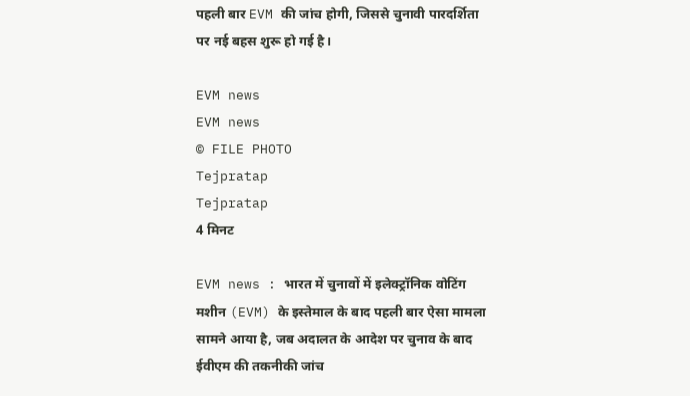पहली बार EVM की जांच होगी, जिससे चुनावी पारदर्शिता पर नई बहस शुरू हो गई है।

EVM news
EVM news
© FILE PHOTO
Tejpratap
Tejpratap
4 मिनट

EVM news : भारत में चुनावों में इलेक्ट्रॉनिक वोटिंग मशीन (EVM) के इस्तेमाल के बाद पहली बार ऐसा मामला सामने आया है, जब अदालत के आदेश पर चुनाव के बाद ईवीएम की तकनीकी जांच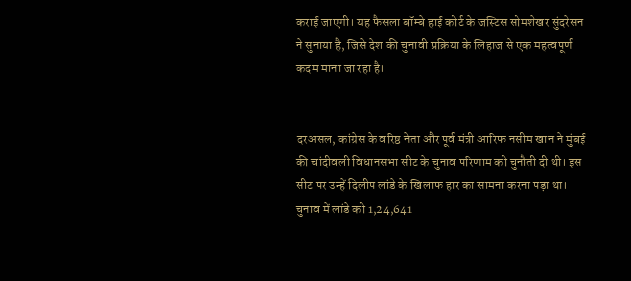कराई जाएगी। यह फैसला बॉम्बे हाई कोर्ट के जस्टिस सोमशेखर सुंदरेसन ने सुनाया है, जिसे देश की चुनावी प्रक्रिया के लिहाज से एक महत्वपूर्ण कदम माना जा रहा है।


दरअसल, कांग्रेस के वरिष्ठ नेता और पूर्व मंत्री आरिफ नसीम खान ने मुंबई की चांदीवली विधानसभा सीट के चुनाव परिणाम को चुनौती दी थी। इस सीट पर उन्हें दिलीप लांडे के खिलाफ हार का सामना करना पड़ा था। चुनाव में लांडे को 1,24,641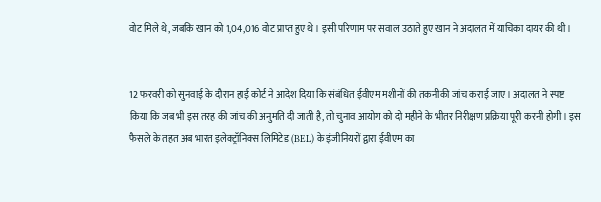वोट मिले थे, जबकि खान को 1,04,016 वोट प्राप्त हुए थे। इसी परिणाम पर सवाल उठाते हुए खान ने अदालत में याचिका दायर की थी।


12 फरवरी को सुनवाई के दौरान हाई कोर्ट ने आदेश दिया कि संबंधित ईवीएम मशीनों की तकनीकी जांच कराई जाए। अदालत ने स्पष्ट किया कि जब भी इस तरह की जांच की अनुमति दी जाती है, तो चुनाव आयोग को दो महीने के भीतर निरीक्षण प्रक्रिया पूरी करनी होगी। इस फैसले के तहत अब भारत इलेक्ट्रॉनिक्स लिमिटेड (BEL) के इंजीनियरों द्वारा ईवीएम का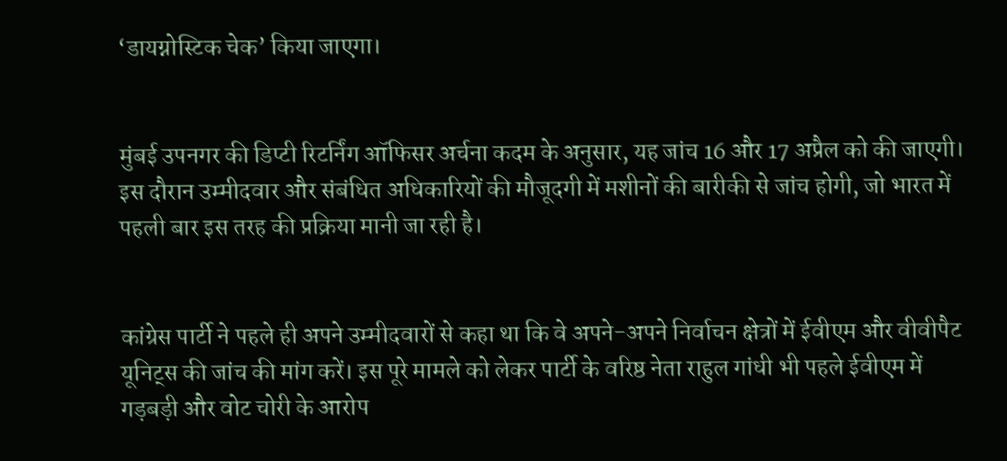‘डायग्नोस्टिक चेक’ किया जाएगा।


मुंबई उपनगर की डिप्टी रिटर्निंग ऑफिसर अर्चना कदम के अनुसार, यह जांच 16 और 17 अप्रैल को की जाएगी। इस दौरान उम्मीदवार और संबंधित अधिकारियों की मौजूदगी में मशीनों की बारीकी से जांच होगी, जो भारत में पहली बार इस तरह की प्रक्रिया मानी जा रही है।


कांग्रेस पार्टी ने पहले ही अपने उम्मीदवारों से कहा था कि वे अपने-अपने निर्वाचन क्षेत्रों में ईवीएम और वीवीपैट यूनिट्स की जांच की मांग करें। इस पूरे मामले को लेकर पार्टी के वरिष्ठ नेता राहुल गांधी भी पहले ईवीएम में गड़बड़ी और वोट चोरी के आरोप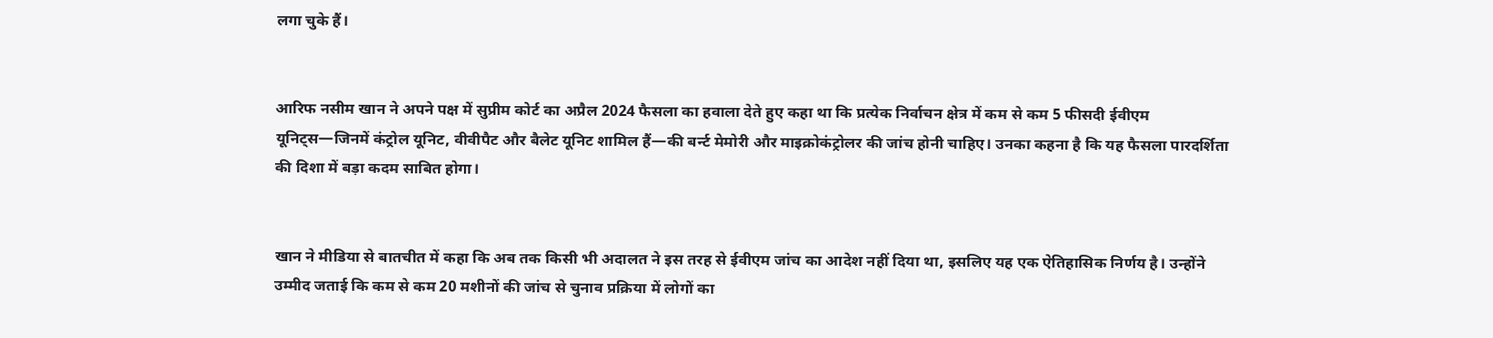लगा चुके हैं।


आरिफ नसीम खान ने अपने पक्ष में सुप्रीम कोर्ट का अप्रैल 2024 फैसला का हवाला देते हुए कहा था कि प्रत्येक निर्वाचन क्षेत्र में कम से कम 5 फीसदी ईवीएम यूनिट्स—जिनमें कंट्रोल यूनिट, वीवीपैट और बैलेट यूनिट शामिल हैं—की बर्न्ट मेमोरी और माइक्रोकंट्रोलर की जांच होनी चाहिए। उनका कहना है कि यह फैसला पारदर्शिता की दिशा में बड़ा कदम साबित होगा।


खान ने मीडिया से बातचीत में कहा कि अब तक किसी भी अदालत ने इस तरह से ईवीएम जांच का आदेश नहीं दिया था, इसलिए यह एक ऐतिहासिक निर्णय है। उन्होंने उम्मीद जताई कि कम से कम 20 मशीनों की जांच से चुनाव प्रक्रिया में लोगों का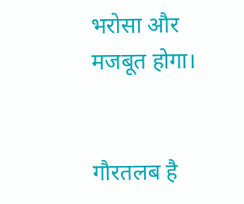भरोसा और मजबूत होगा।


गौरतलब है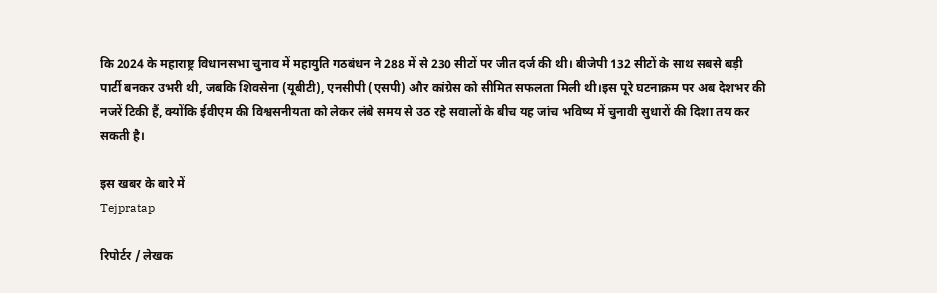कि 2024 के महाराष्ट्र विधानसभा चुनाव में महायुति गठबंधन ने 288 में से 230 सीटों पर जीत दर्ज की थी। बीजेपी 132 सीटों के साथ सबसे बड़ी पार्टी बनकर उभरी थी, जबकि शिवसेना (यूबीटी), एनसीपी (एसपी) और कांग्रेस को सीमित सफलता मिली थी।इस पूरे घटनाक्रम पर अब देशभर की नजरें टिकी हैं, क्योंकि ईवीएम की विश्वसनीयता को लेकर लंबे समय से उठ रहे सवालों के बीच यह जांच भविष्य में चुनावी सुधारों की दिशा तय कर सकती है।

इस खबर के बारे में
Tejpratap

रिपोर्टर / लेखक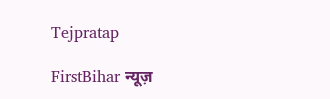Tejpratap

FirstBihar न्यूज़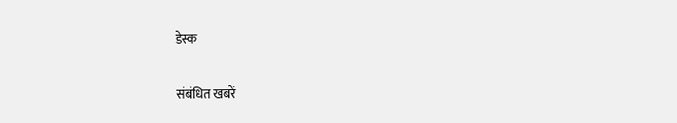डेस्क

संबंधित खबरें